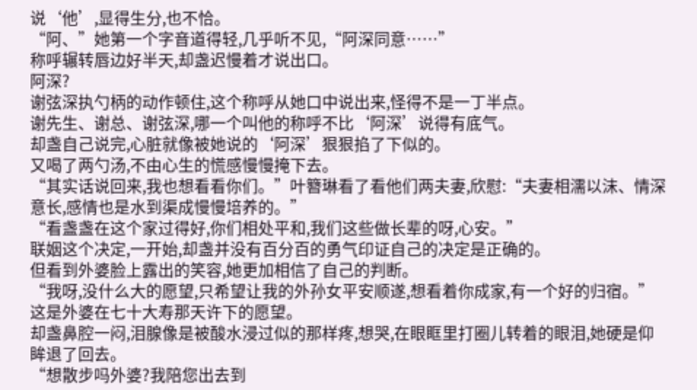说‘他’,显得生分,也不恰。
“阿、”她第一个字音道得轻,几乎听不见,“阿深同意……”
称呼辗转唇边好半天,却盏迟慢着才说出口。
阿深?
谢弦深执勺柄的动作顿住,这个称呼从她口中说出来,怪得不是一丁半点。
谢先生、谢总、谢弦深,哪一个叫他的称呼不比‘阿深’说得有底气。
却盏自己说完,心脏就像被她说的‘阿深’狠狠掐了下似的。
又喝了两勺汤,不由心生的慌感慢慢掩下去。
“其实话说回来,我也想看看你们。”叶簪琳看了看他们两夫妻,欣慰:“夫妻相濡以沫、情深意长,感情也是水到渠成慢慢培养的。”
“看盏盏在这个家过得好,你们相处平和,我们这些做长辈的呀,心安。”
联姻这个决定,一开始,却盏并没有百分百的勇气印证自己的决定是正确的。
但看到外婆脸上露出的笑容,她更加相信了自己的判断。
“我呀,没什么大的愿望,只希望让我的外孙女平安顺遂,想看着你成家,有一个好的归宿。”
这是外婆在七十大寿那天许下的愿望。
却盏鼻腔一闷,泪腺像是被酸水浸过似的那样疼,想哭,在眼眶里打圈儿转着的眼泪,她硬是仰眸退了回去。
“想散步吗外婆?我陪您出去到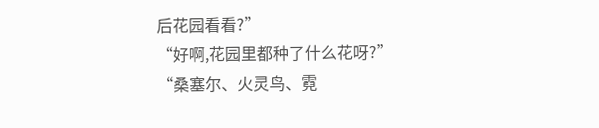后花园看看?”
“好啊,花园里都种了什么花呀?”
“桑塞尔、火灵鸟、霓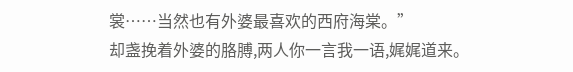裳……当然也有外婆最喜欢的西府海棠。”
却盏挽着外婆的胳膊,两人你一言我一语,娓娓道来。